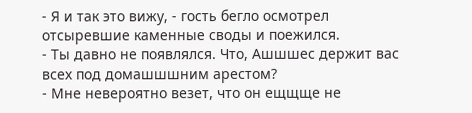- Я и так это вижу, - гость бегло осмотрел отсыревшие каменные своды и поежился.
- Ты давно не появлялся. Что, Ашшшес держит вас всех под домашшшним арестом?
- Мне невероятно везет, что он ещщще не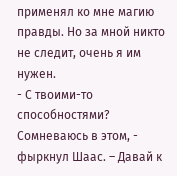применял ко мне магию правды. Но за мной никто не следит, очень я им нужен.
- С твоими-то способностями? Сомневаюсь в этом, - фыркнул Шаас. – Давай к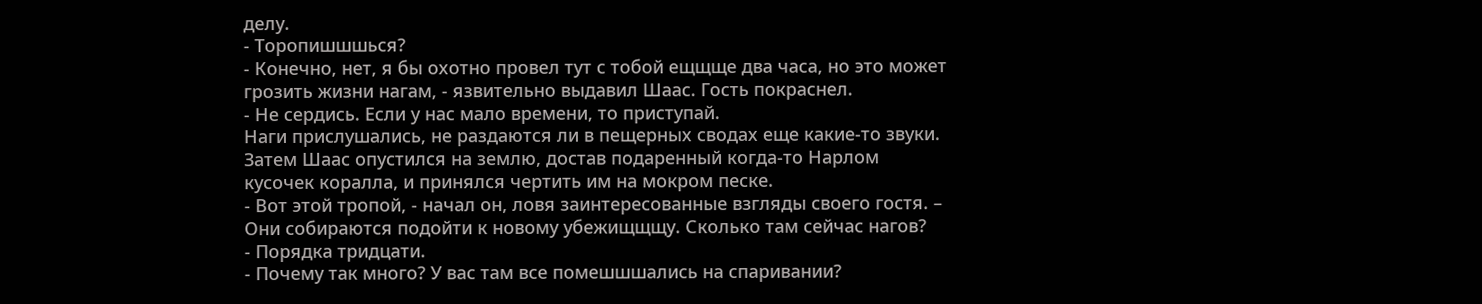делу.
- Торопишшшься?
- Конечно, нет, я бы охотно провел тут с тобой ещщще два часа, но это может грозить жизни нагам, - язвительно выдавил Шаас. Гость покраснел.
- Не сердись. Если у нас мало времени, то приступай.
Наги прислушались, не раздаются ли в пещерных сводах еще какие-то звуки. Затем Шаас опустился на землю, достав подаренный когда-то Нарлом кусочек коралла, и принялся чертить им на мокром песке.
- Вот этой тропой, - начал он, ловя заинтересованные взгляды своего гостя. – Они собираются подойти к новому убежищщщу. Сколько там сейчас нагов?
- Порядка тридцати.
- Почему так много? У вас там все помешшшались на спаривании?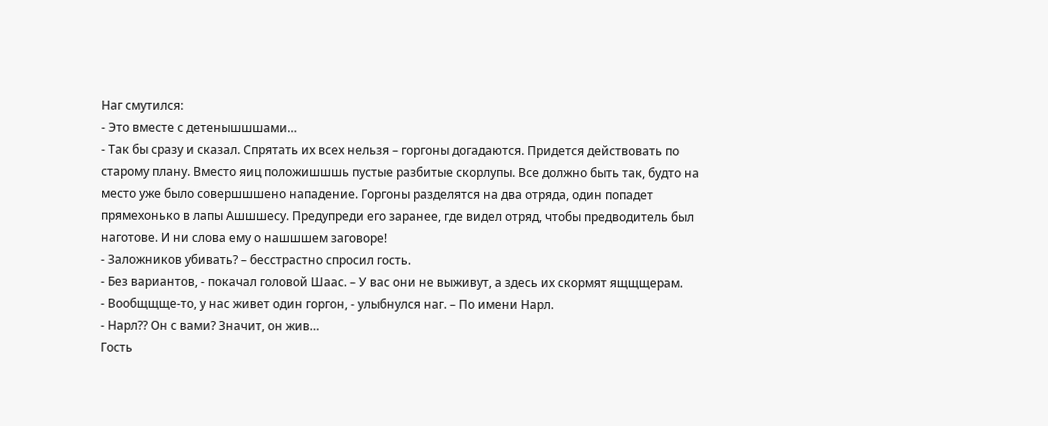Наг смутился:
- Это вместе с детенышшшами…
- Так бы сразу и сказал. Спрятать их всех нельзя – горгоны догадаются. Придется действовать по старому плану. Вместо яиц положишшшь пустые разбитые скорлупы. Все должно быть так, будто на место уже было совершшшено нападение. Горгоны разделятся на два отряда, один попадет прямехонько в лапы Ашшшесу. Предупреди его заранее, где видел отряд, чтобы предводитель был наготове. И ни слова ему о нашшшем заговоре!
- Заложников убивать? – бесстрастно спросил гость.
- Без вариантов, - покачал головой Шаас. – У вас они не выживут, а здесь их скормят ящщщерам.
- Вообщщще-то, у нас живет один горгон, - улыбнулся наг. – По имени Нарл.
- Нарл?? Он с вами? Значит, он жив…
Гость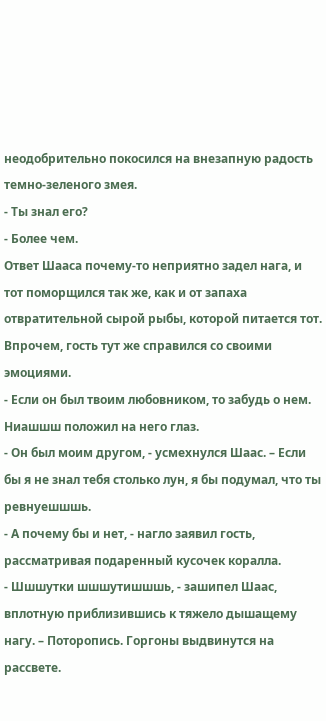неодобрительно покосился на внезапную радость темно-зеленого змея.
- Ты знал его?
- Более чем.
Ответ Шааса почему-то неприятно задел нага, и тот поморщился так же, как и от запаха отвратительной сырой рыбы, которой питается тот. Впрочем, гость тут же справился со своими эмоциями.
- Если он был твоим любовником, то забудь о нем. Ниашшш положил на него глаз.
- Он был моим другом, - усмехнулся Шаас. – Если бы я не знал тебя столько лун, я бы подумал, что ты ревнуешшшь.
- А почему бы и нет, - нагло заявил гость, рассматривая подаренный кусочек коралла.
- Шшшутки шшшутишшшь, - зашипел Шаас, вплотную приблизившись к тяжело дышащему нагу. – Поторопись. Горгоны выдвинутся на рассвете.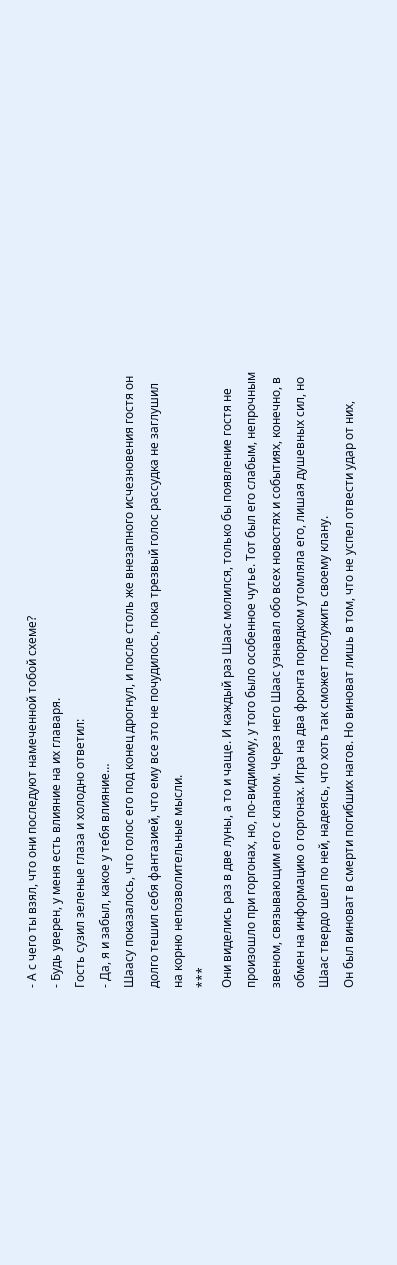- А с чего ты взял, что они последуют намеченной тобой схеме?
- Будь уверен, у меня есть влияние на их главаря.
Гость сузил зеленые глаза и холодно ответил:
- Да, я и забыл, какое у тебя влияние…
Шаасу показалось, что голос его под конец дрогнул, и после столь же внезапного исчезновения гостя он долго тешил себя фантазией, что ему все это не почудилось, пока трезвый голос рассудка не заглушил на корню непозволительные мысли.
***
Они виделись раз в две луны, а то и чаще. И каждый раз Шаас молился, только бы появление гостя не произошло при горгонах, но, по-видимому, у того было особенное чутье. Тот был его слабым, непрочным звеном, связывающим его с кланом. Через него Шаас узнавал обо всех новостях и событиях, конечно, в обмен на информацию о горгонах. Игра на два фронта порядком утомляла его, лишая душевных сил, но Шаас твердо шел по ней, надеясь, что хоть так сможет послужить своему клану.
Он был виноват в смерти погибших нагов. Но виноват лишь в том, что не успел отвести удар от них,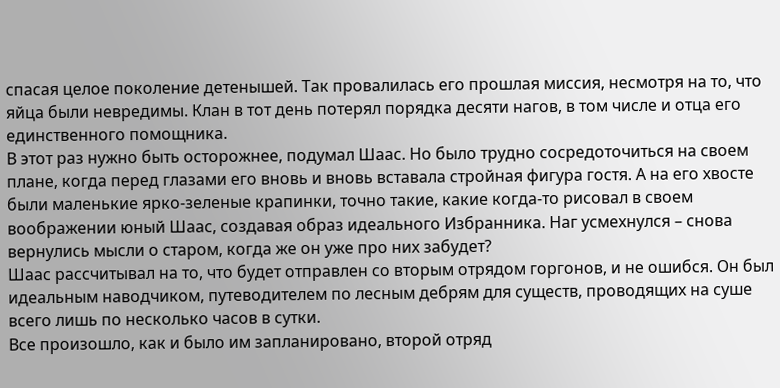спасая целое поколение детенышей. Так провалилась его прошлая миссия, несмотря на то, что яйца были невредимы. Клан в тот день потерял порядка десяти нагов, в том числе и отца его единственного помощника.
В этот раз нужно быть осторожнее, подумал Шаас. Но было трудно сосредоточиться на своем плане, когда перед глазами его вновь и вновь вставала стройная фигура гостя. А на его хвосте были маленькие ярко-зеленые крапинки, точно такие, какие когда-то рисовал в своем воображении юный Шаас, создавая образ идеального Избранника. Наг усмехнулся – снова вернулись мысли о старом, когда же он уже про них забудет?
Шаас рассчитывал на то, что будет отправлен со вторым отрядом горгонов, и не ошибся. Он был идеальным наводчиком, путеводителем по лесным дебрям для существ, проводящих на суше всего лишь по несколько часов в сутки.
Все произошло, как и было им запланировано, второй отряд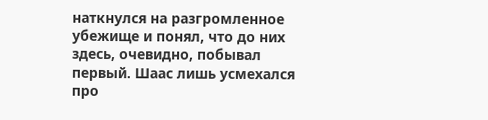наткнулся на разгромленное убежище и понял, что до них здесь, очевидно, побывал первый. Шаас лишь усмехался про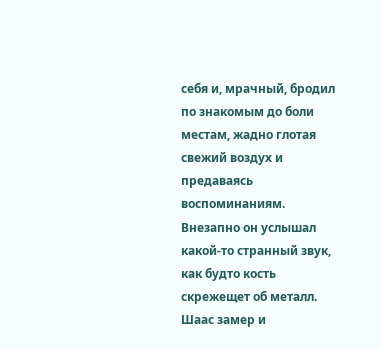себя и, мрачный, бродил по знакомым до боли местам, жадно глотая свежий воздух и предаваясь воспоминаниям.
Внезапно он услышал какой-то странный звук, как будто кость скрежещет об металл. Шаас замер и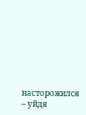насторожился – уйдя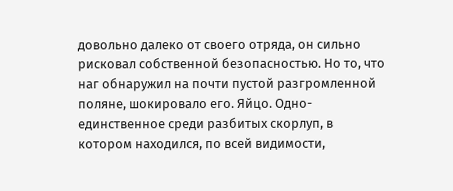довольно далеко от своего отряда, он сильно рисковал собственной безопасностью. Но то, что наг обнаружил на почти пустой разгромленной поляне, шокировало его. Яйцо. Одно-единственное среди разбитых скорлуп, в котором находился, по всей видимости,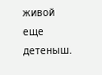живой еще детеныш.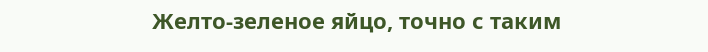Желто-зеленое яйцо, точно с таким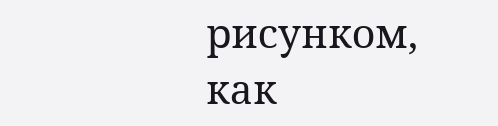рисунком, как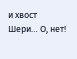и хвост Шери… О, нет!